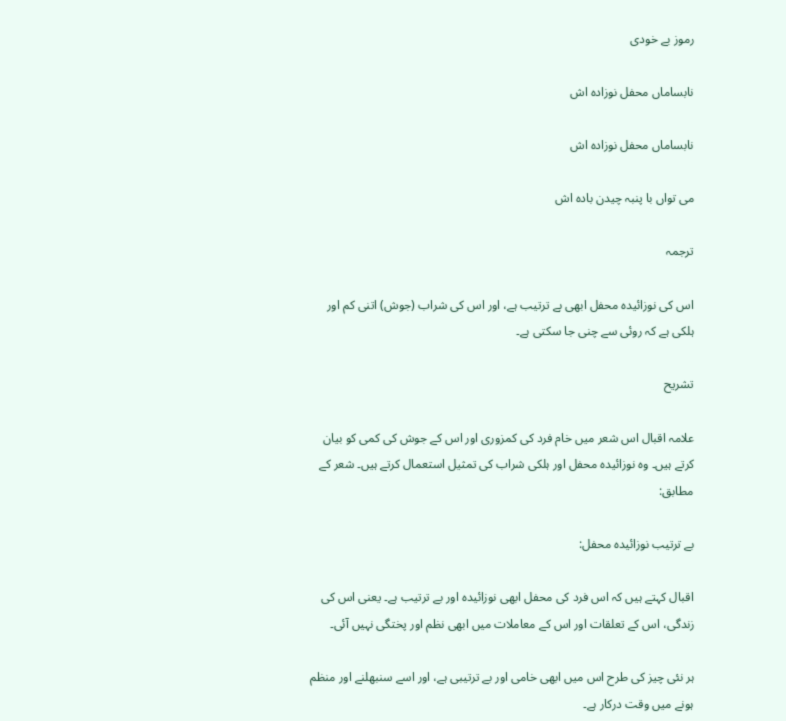رموز بے خودی

نابساماں محفل نوزادہ اش

نابساماں محفل نوزادہ اش

می تواں با پنبہ چیدن بادہ اش

ترجمہ

اس کی نوزائیدہ محفل ابھی بے ترتیب ہے، اور اس کی شراب (جوش) اتنی کم اور ہلکی ہے کہ روئی سے چنی جا سکتی ہے۔

تشریح

علامہ اقبال اس شعر میں خام فرد کی کمزوری اور اس کے جوش کی کمی کو بیان کرتے ہیں۔ وہ نوزائیدہ محفل اور ہلکی شراب کی تمثیل استعمال کرتے ہیں۔ شعر کے مطابق:

بے ترتیب نوزائیدہ محفل:

اقبال کہتے ہیں کہ اس فرد کی محفل ابھی نوزائیدہ اور بے ترتیب ہے۔ یعنی اس کی زندگی، اس کے تعلقات اور اس کے معاملات میں ابھی نظم اور پختگی نہیں آئی۔

ہر نئی چیز کی طرح اس میں ابھی خامی اور بے ترتیبی ہے، اور اسے سنبھلنے اور منظم ہونے میں وقت درکار ہے۔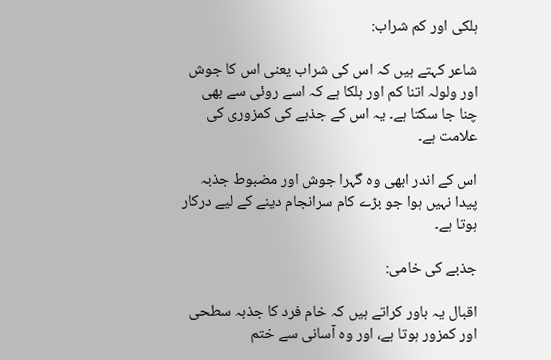ہلکی اور کم شراب:

شاعر کہتے ہیں کہ اس کی شراب یعنی اس کا جوش اور ولولہ اتنا کم اور ہلکا ہے کہ اسے روئی سے بھی چنا جا سکتا ہے۔ یہ اس کے جذبے کی کمزوری کی علامت ہے۔

اس کے اندر ابھی وہ گہرا جوش اور مضبوط جذبہ پیدا نہیں ہوا جو بڑے کام سرانجام دینے کے لیے درکار ہوتا ہے۔

جذبے کی خامی:

اقبال یہ باور کراتے ہیں کہ خام فرد کا جذبہ سطحی اور کمزور ہوتا ہے، اور وہ آسانی سے ختم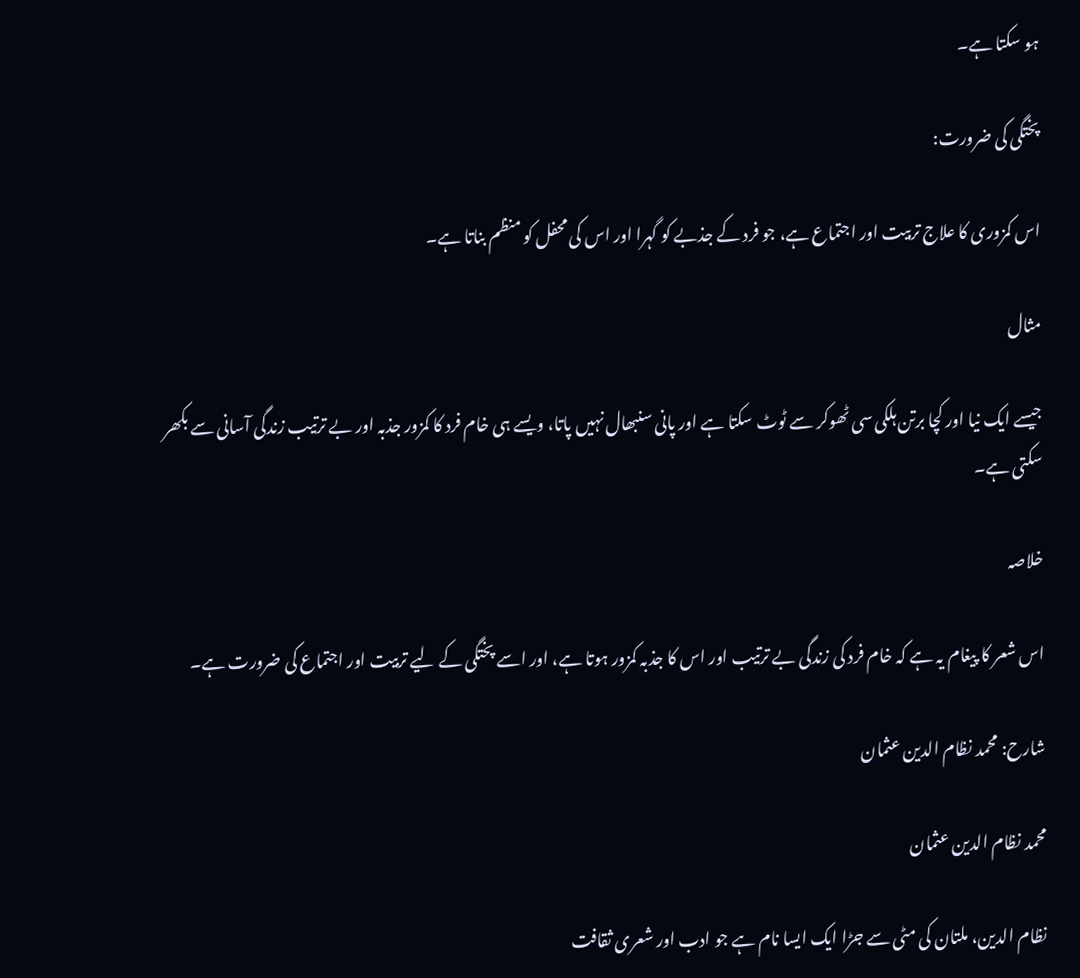ہو سکتا ہے۔

پختگی کی ضرورت:

اس کمزوری کا علاج تربیت اور اجتماع ہے، جو فرد کے جذبے کو گہرا اور اس کی محفل کو منظم بناتا ہے۔

مثال

جیسے ایک نیا اور کچا برتن ہلکی سی ٹھوکر سے ٹوٹ سکتا ہے اور پانی سنبھال نہیں پاتا، ویسے ہی خام فرد کا کمزور جذبہ اور بے ترتیب زندگی آسانی سے بکھر سکتی ہے۔

خلاصہ

اس شعر کا پیغام یہ ہے کہ خام فرد کی زندگی بے ترتیب اور اس کا جذبہ کمزور ہوتا ہے، اور اسے پختگی کے لیے تربیت اور اجتماع کی ضرورت ہے۔

شارح: محمد نظام الدین عثمان

محمد نظام الدین عثمان

نظام الدین، ملتان کی مٹی سے جڑا ایک ایسا نام ہے جو ادب اور شعری ثقافت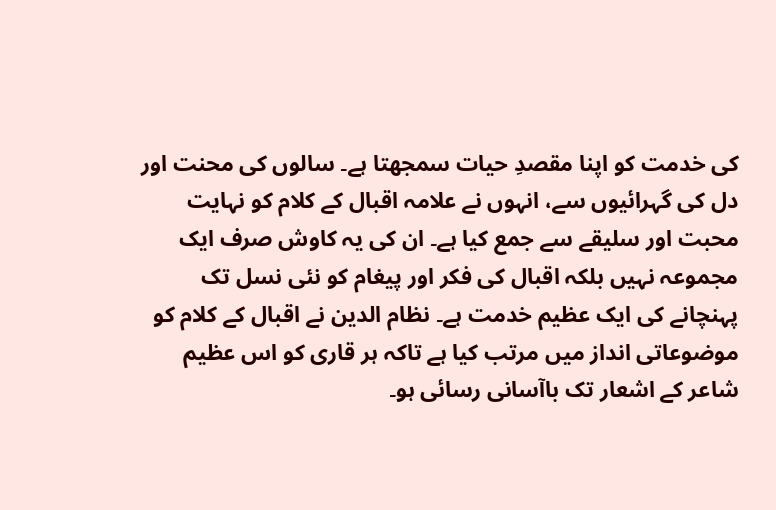کی خدمت کو اپنا مقصدِ حیات سمجھتا ہے۔ سالوں کی محنت اور دل کی گہرائیوں سے، انہوں نے علامہ اقبال کے کلام کو نہایت محبت اور سلیقے سے جمع کیا ہے۔ ان کی یہ کاوش صرف ایک مجموعہ نہیں بلکہ اقبال کی فکر اور پیغام کو نئی نسل تک پہنچانے کی ایک عظیم خدمت ہے۔ نظام الدین نے اقبال کے کلام کو موضوعاتی انداز میں مرتب کیا ہے تاکہ ہر قاری کو اس عظیم شاعر کے اشعار تک باآسانی رسائی ہو۔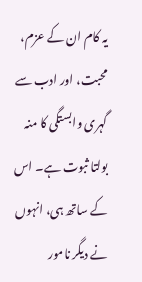یہ کام ان کے عزم، محبت، اور ادب سے گہری وابستگی کا منہ بولتا ثبوت ہے۔ اس کے ساتھ ہی، انہوں نے دیگر نامور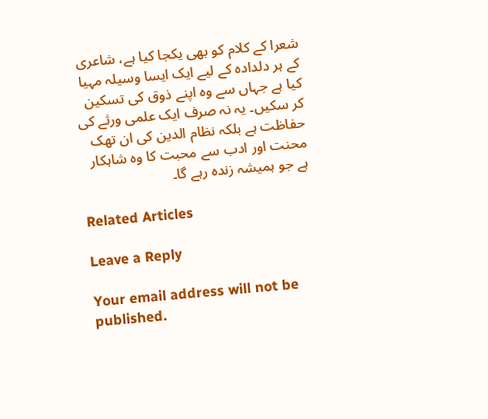شعرا کے کلام کو بھی یکجا کیا ہے، شاعری کے ہر دلدادہ کے لیے ایک ایسا وسیلہ مہیا کیا ہے جہاں سے وہ اپنے ذوق کی تسکین کر سکیں۔ یہ نہ صرف ایک علمی ورثے کی حفاظت ہے بلکہ نظام الدین کی ان تھک محنت اور ادب سے محبت کا وہ شاہکار ہے جو ہمیشہ زندہ رہے گا۔

Related Articles

Leave a Reply

Your email address will not be published.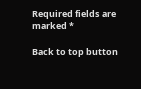Required fields are marked *

Back to top button